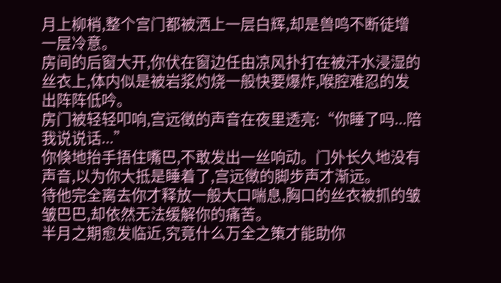月上柳梢,整个宫门都被洒上一层白辉,却是兽鸣不断徒增一层冷意。
房间的后窗大开,你伏在窗边任由凉风扑打在被汗水浸湿的丝衣上,体内似是被岩浆灼烧一般快要爆炸,喉腔难忍的发出阵阵低吟。
房门被轻轻叩响,宫远徴的声音在夜里透亮:“你睡了吗...陪我说说话...”
你倏地抬手捂住嘴巴,不敢发出一丝响动。门外长久地没有声音,以为你大抵是睡着了,宫远徴的脚步声才渐远。
待他完全离去你才释放一般大口喘息,胸口的丝衣被抓的皱皱巴巴,却依然无法缓解你的痛苦。
半月之期愈发临近,究竟什么万全之策才能助你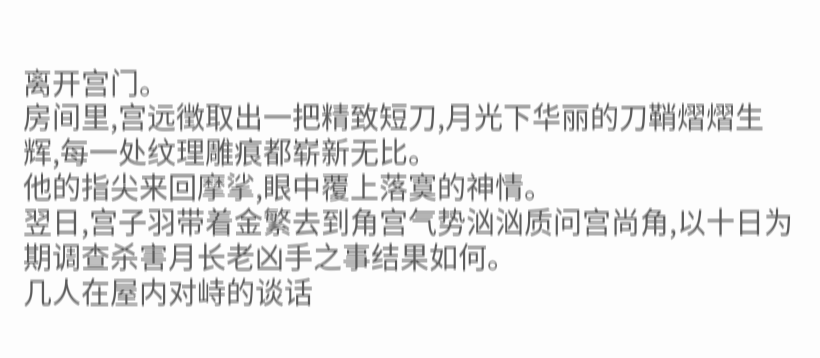离开宫门。
房间里,宫远徴取出一把精致短刀,月光下华丽的刀鞘熠熠生辉,每一处纹理雕痕都崭新无比。
他的指尖来回摩挲,眼中覆上落寞的神情。
翌日,宫子羽带着金繁去到角宫气势汹汹质问宫尚角,以十日为期调查杀害月长老凶手之事结果如何。
几人在屋内对峙的谈话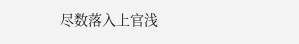尽数落入上官浅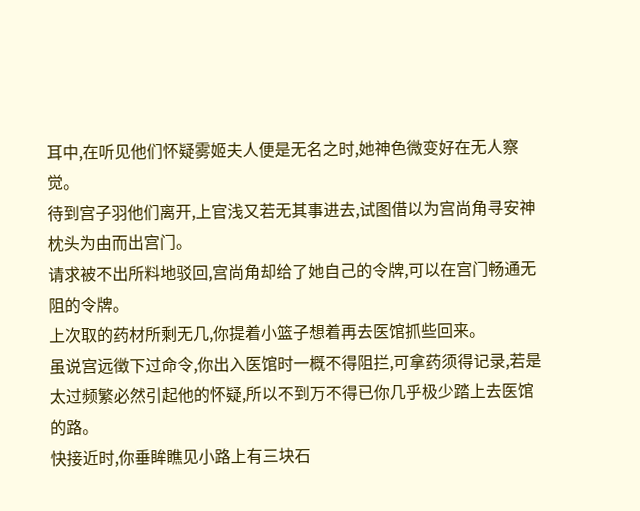耳中,在听见他们怀疑雾姬夫人便是无名之时,她神色微变好在无人察觉。
待到宫子羽他们离开,上官浅又若无其事进去,试图借以为宫尚角寻安神枕头为由而出宫门。
请求被不出所料地驳回,宫尚角却给了她自己的令牌,可以在宫门畅通无阻的令牌。
上次取的药材所剩无几,你提着小篮子想着再去医馆抓些回来。
虽说宫远徴下过命令,你出入医馆时一概不得阻拦,可拿药须得记录,若是太过频繁必然引起他的怀疑,所以不到万不得已你几乎极少踏上去医馆的路。
快接近时,你垂眸瞧见小路上有三块石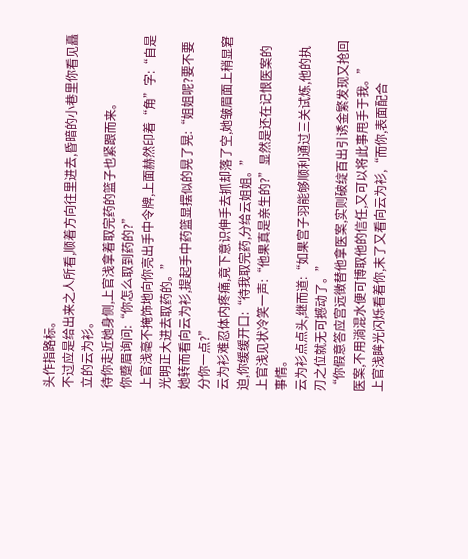头作指路标。
不过应是给出来之人所看,顺着方向往里进去,昏暗的小巷里你看见矗立的云为衫。
待你走近她身侧,上官浅拿着取完药的篮子也紧跟而来。
你蹙眉询问:“你怎么取到药的?”
上官浅毫不掩饰地向你亮出手中令牌,上面赫然印着“角”字:“自是光明正大进去取药的。”
她转而看向云为衫,提起手中药篮显摆似的晃了晃:“姐姐呢?要不要分你一点?”
云为衫难忍体内疼痛,竟下意识伸手去抓却落了空,她皱眉面上稍显窘迫,你缓缓开口:“待我取完药,分给云姐姐。”
上官浅见状冷笑一声:“他果真是亲生的?”显然是还在记恨医案的事情。
云为衫点点头,继而道:“如果宫子羽能够顺利通过三关试炼,他的执刃之位就无可撼动了。”
“你假意答应宫远徴替他拿医案,实则破绽百出引诱金繁发现又抢回医案,不用淌混水便可博取他的信任,又可以将此事甩手于我。”
上官浅眸光闪烁看着你,末了又看向云为衫,“而你,表面配合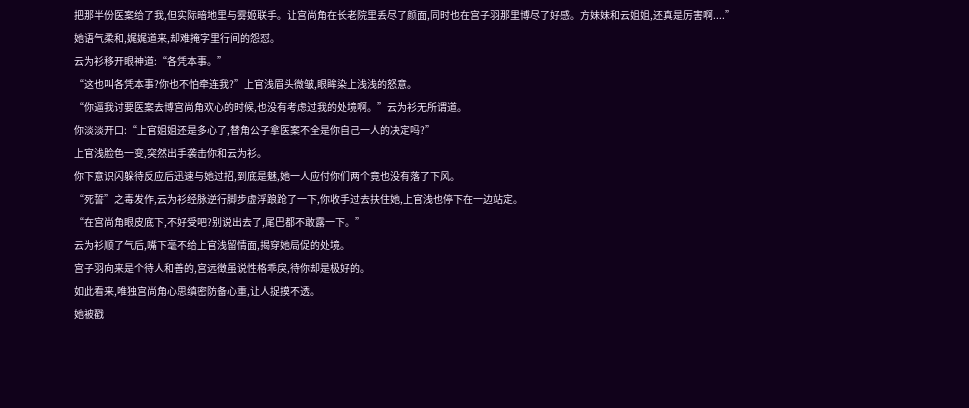把那半份医案给了我,但实际暗地里与雾姬联手。让宫尚角在长老院里丢尽了颜面,同时也在宫子羽那里博尽了好感。方妹妹和云姐姐,还真是厉害啊....”
她语气柔和,娓娓道来,却难掩字里行间的怨怼。
云为衫移开眼神道:“各凭本事。”
“这也叫各凭本事?你也不怕牵连我?”上官浅眉头微皱,眼眸染上浅浅的怒意。
“你逼我讨要医案去博宫尚角欢心的时候,也没有考虑过我的处境啊。”云为衫无所谓道。
你淡淡开口:“上官姐姐还是多心了,替角公子拿医案不全是你自己一人的决定吗?”
上官浅脸色一变,突然出手袭击你和云为衫。
你下意识闪躲待反应后迅速与她过招,到底是魅,她一人应付你们两个竟也没有落了下风。
“死誓”之毒发作,云为衫经脉逆行脚步虚浮踉跄了一下,你收手过去扶住她,上官浅也停下在一边站定。
“在宫尚角眼皮底下,不好受吧?别说出去了,尾巴都不敢露一下。”
云为衫顺了气后,嘴下毫不给上官浅留情面,揭穿她局促的处境。
宫子羽向来是个待人和善的,宫远徴虽说性格乖戾,待你却是极好的。
如此看来,唯独宫尚角心思缜密防备心重,让人捉摸不透。
她被戳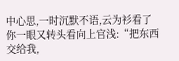中心思,一时沉默不语,云为衫看了你一眼又转头看向上官浅:“把东西交给我,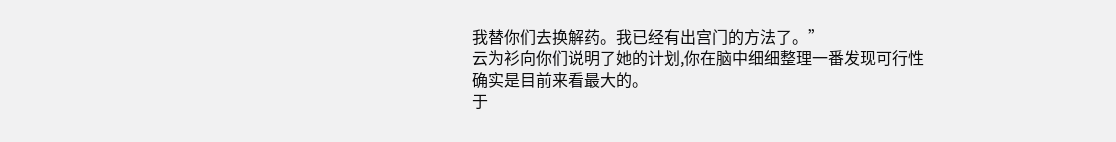我替你们去换解药。我已经有出宫门的方法了。”
云为衫向你们说明了她的计划,你在脑中细细整理一番发现可行性确实是目前来看最大的。
于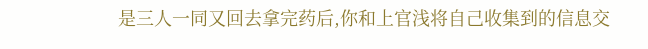是三人一同又回去拿完药后,你和上官浅将自己收集到的信息交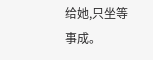给她,只坐等事成。